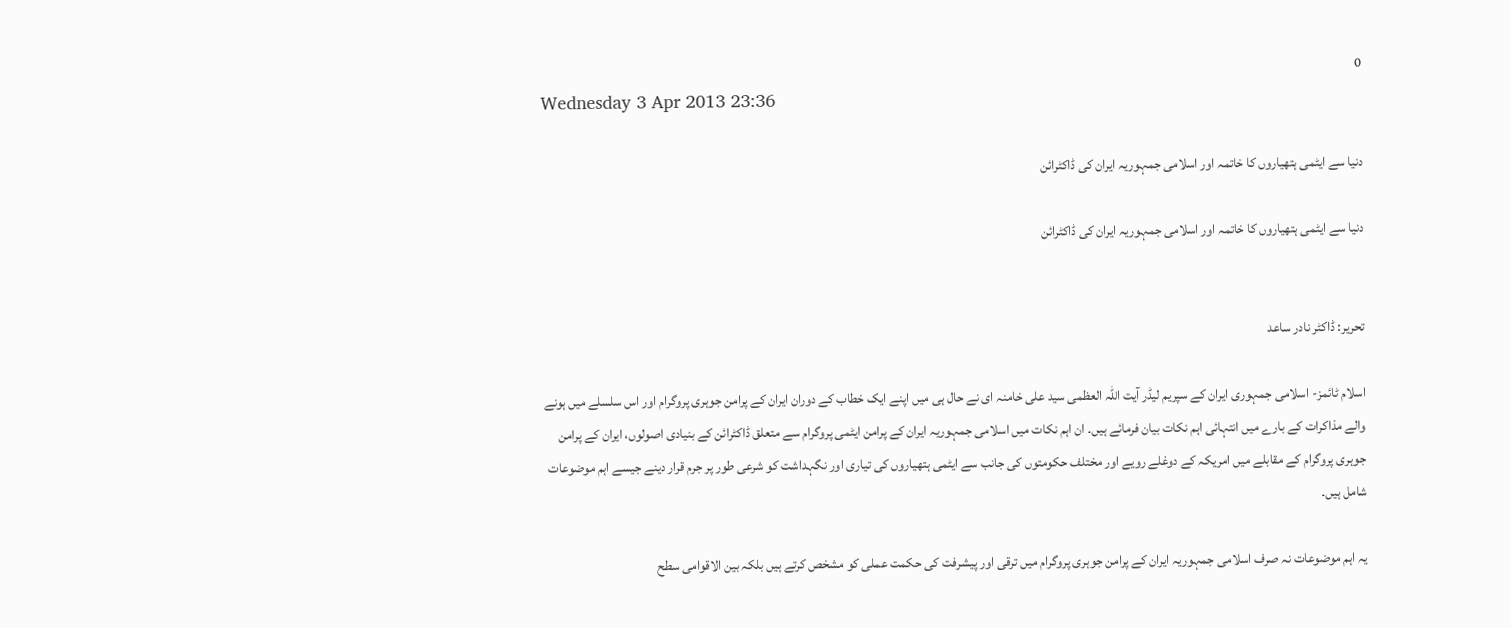0
Wednesday 3 Apr 2013 23:36

دنیا سے ایٹمی ہتھیاروں کا خاتمہ اور اسلامی جمہوریہ ایران کی ڈاکٹرائن

دنیا سے ایٹمی ہتھیاروں کا خاتمہ اور اسلامی جمہوریہ ایران کی ڈاکٹرائن


تحریر: ڈاکٹر نادر ساعد

اسلام ٹائمز- اسلامی جمہوری ایران کے سپریم لیڈر آیت اللہ العظمی سید علی خامنہ ای نے حال ہی میں اپنے ایک خطاب کے دوران ایران کے پرامن جوہری پروگرام اور اس سلسلے میں ہونے والے مذاکرات کے بارے میں انتہائی اہم نکات بیان فرمائے ہیں۔ ان اہم نکات میں اسلامی جمہوریہ ایران کے پرامن ایٹمی پروگرام سے متعلق ڈاکٹرائن کے بنیادی اصولوں، ایران کے پرامن جوہری پروگرام کے مقابلے میں امریکہ کے دوغلے رویے اور مختلف حکومتوں کی جانب سے ایٹمی ہتھیاروں کی تیاری اور نگہداشت کو شرعی طور پر جرم قرار دینے جیسے اہم موضوعات شامل ہیں۔

یہ اہم موضوعات نہ صرف اسلامی جمہوریہ ایران کے پرامن جوہری پروگرام میں ترقی اور پیشرفت کی حکمت عملی کو مشخص کرتے ہیں بلکہ بین الاقوامی سطح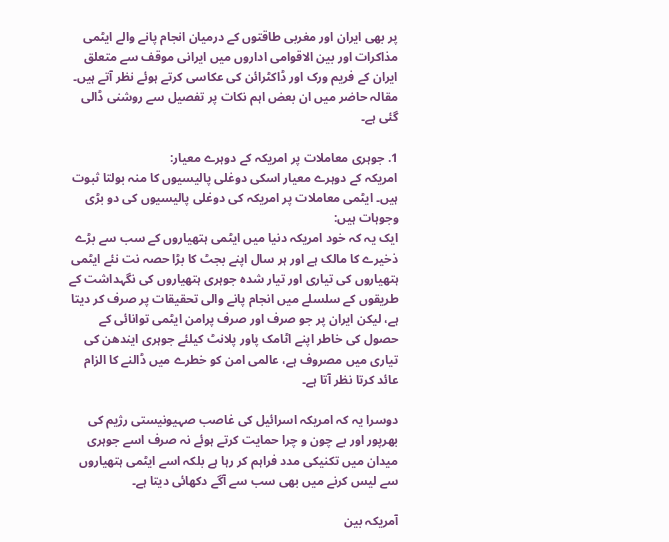پر بھی ایران اور مغربی طاقتوں کے درمیان انجام پانے والے ایٹمی مذاکرات اور بین الاقوامی اداروں میں ایرانی موقف سے متعلق ایران کے فریم ورک اور ڈاکٹرائن کی عکاسی کرتے ہوئے نظر آتے ہیں۔ مقالہ حاضر میں ان بعض اہم نکات پر تفصیل سے روشنی ڈالی گئی ہے۔

1. جوہری معاملات پر امریکہ کے دوہرے معیار:
امریکہ کے دوہرے معیار اسکی دوغلی پالیسیوں کا منہ بولتا ثبوت ہیں۔ ایٹمی معاملات پر امریکہ کی دوغلی پالیسیوں کی دو بڑی وجوہات ہیں:
ایک یہ کہ خود امریکہ دنیا میں ایٹمی ہتھیاروں کے سب سے بڑے ذخیرے کا مالک ہے اور ہر سال اپنے بجٹ کا بڑا حصہ نت نئے ایٹمی ہتھیاروں کی تیاری اور تیار شدہ جوہری ہتھیاروں کی نگہداشت کے طریقوں کے سلسلے میں انجام پانے والی تحقیقات پر صرف کر دیتا ہے، لیکن ایران پر جو صرف اور صرف پرامن ایٹمی توانائی کے حصول کی خاطر اپنے اٹامک پاور پلانٹ کیلئے جوہری ایندھن کی تیاری میں مصروف ہے، عالمی امن کو خطرے میں ڈالنے کا الزام عائد کرتا نظر آتا ہے۔

دوسرا یہ کہ امریکہ اسرائیل کی غاصب صہیونیستی رژیم کی بھرپور اور بے چون و چرا حمایت کرتے ہوئے نہ صرف اسے جوہری میدان میں تکنیکی مدد فراہم کر رہا ہے بلکہ اسے ایٹمی ہتھیاروں سے لیس کرنے میں بھی سب سے آگے دکھائی دیتا ہے۔

آمریکہ بین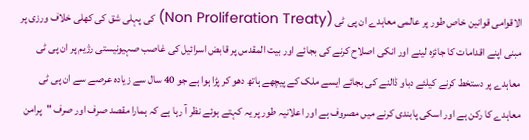الاقوامی قوانین خاص طور پر عالمی معاہدے ان پی ٹی (Non Proliferation Treaty) کی پہلی شق کی کھلی خلاف ورزی پر مبنی اپنے اقدامات کا جائزہ لینے اور انکی اصلاح کرنے کی بجائے اور بیت المقدس پر قابض اسرائیل کی غاصب صہیونیستی رژیم پر ان پی ٹی معاہدے پر دستخط کرنے کیلئے دباو ڈالنے کی بجائے ایسے ملک کے پیچھے ہاتھ دھو کر پڑا ہوا ہے جو 40 سال سے زیادہ عرصے سے ان پی ٹی معاہدے کا رکن ہے اور اسکی پابندی کرنے میں مصروف ہے اور اعلانیہ طور پر یہ کہتے ہوئے نظر آ رہا ہے کہ ہمارا مقصد صرف اور صرف "پرامن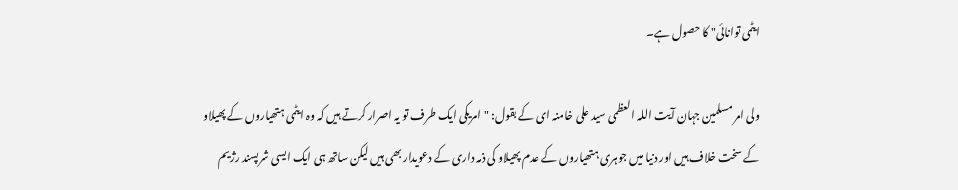ایٹمی توانائی" کا حصول ہے۔

ولی امر مسلمین جہان آیت اللہ العظمی سید علی خامنہ ای کے بقول: "امریکی ایک طرف تو یہ اصرار کرتے ہیں کہ وہ ایٹمی ہتھیاروں کے پھیلاو کے سخت خلاف ہیں اور دنیا میں جوہری ہتھیاروں کے عدم پھیلاو کی ذمہ داری کے دعویدار بھی ہیں لیکن ساتھ ہی ایک ایسی شرپسند رژیم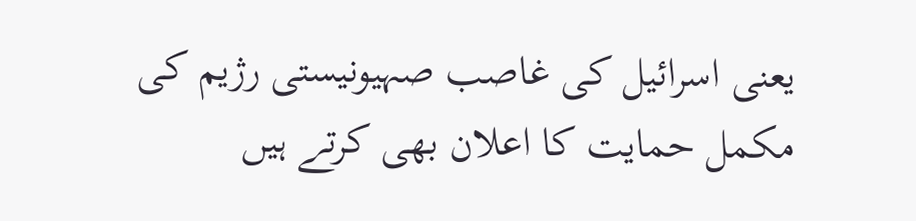یعنی اسرائیل کی غاصب صہیونیستی رژیم کی مکمل حمایت کا اعلان بھی کرتے ہیں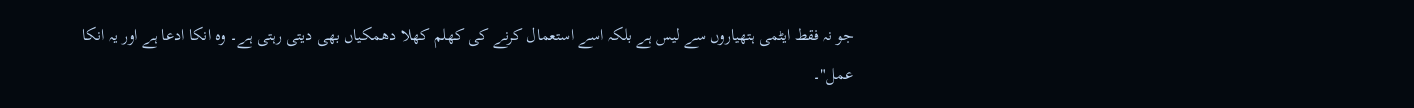جو نہ فقط ایٹمی ہتھیاروں سے لیس ہے بلکہ اسے استعمال کرنے کی کھلم کھلا دھمکیاں بھی دیتی رہتی ہے۔ وہ انکا ادعا ہے اور یہ انکا عمل"۔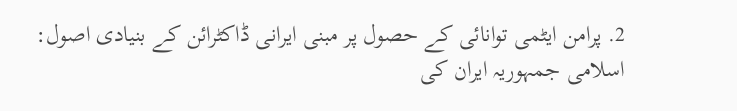2. پرامن ایٹمی توانائی کے حصول پر مبنی ایرانی ڈاکٹرائن کے بنیادی اصول:
اسلامی جمہوریہ ایران کی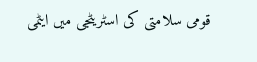قومی سلامتی کی اسٹریٹجی میں ایٹمی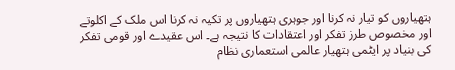ہتھیاروں کو تیار نہ کرنا اور جوہری ہتھیاروں پر تکیہ نہ کرنا اس ملک کے اکلوتے اور مخصوص طرز تفکر اور اعتقادات کا نتیجہ ہے۔ اس عقیدے اور قومی تفکر کی بنیاد پر ایٹمی ہتھیار عالمی استعماری نظام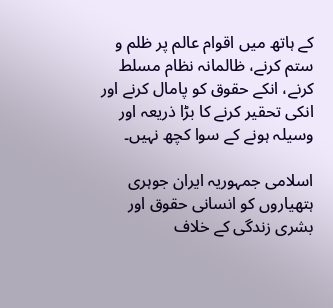کے ہاتھ میں اقوام عالم پر ظلم و ستم کرنے، ظالمانہ نظام مسلط کرنے، انکے حقوق کو پامال کرنے اور انکی تحقیر کرنے کا بڑا ذریعہ اور وسیلہ ہونے کے سوا کچھ نہیں۔

اسلامی جمہوریہ ایران جوہری ہتھیاروں کو انسانی حقوق اور بشری زندگی کے خلاف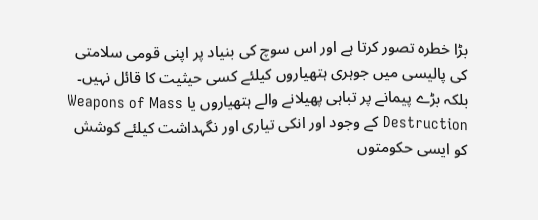بڑا خطرہ تصور کرتا ہے اور اس سوچ کی بنیاد پر اپنی قومی سلامتی کی پالیسی میں جوہری ہتھیاروں کیلئے کسی حیثیت کا قائل نہیں۔ بلکہ بڑے پیمانے پر تباہی پھیلانے والے ہتھیاروں یا Weapons of Mass Destruction کے وجود اور انکی تیاری اور نگہداشت کیلئے کوشش کو ایسی حکومتوں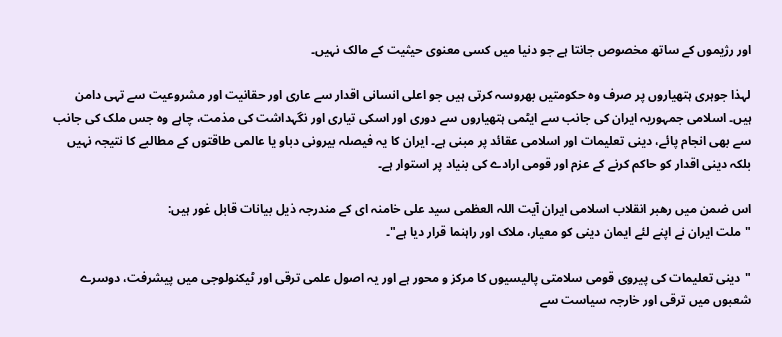اور رژیموں کے ساتھ مخصوص جانتا ہے جو دنیا میں کسی معنوی حیثیت کے مالک نہیں۔

لہذا جوہری ہتھیاروں پر صرف وہ حکومتیں بھروسہ کرتی ہیں جو اعلی انسانی اقدار سے عاری اور حقانیت اور مشروعیت سے تہی دامن ہیں۔ اسلامی جمہوریہ ایران کی جانب سے ایٹمی ہتھیاروں سے دوری اور اسکی تیاری اور نگہداشت کی مذمت، چاہے وہ جس ملک کی جانب سے بھی انجام پائے، دینی تعلیمات اور اسلامی عقائد پر مبنی ہے۔ ایران کا یہ فیصلہ بیرونی دباو یا عالمی طاقتوں کے مطالبے کا نتیجہ نہیں بلکہ دینی اقدار کو حاکم کرنے کے عزم اور قومی ارادے کی بنیاد پر استوار ہے۔

اس ضمن میں رھبر انقلاب اسلامی ایران آیت اللہ العظمی سید علی خامنہ ای کے مندرجہ ذیل بیانات قابل غور ہیں:
"ملت ایران نے اپنے لئے ایمان دینی کو معیار، ملاک اور راہنما قرار دیا ہے"۔

"دینی تعلیمات کی پیروی قومی سلامتی پالیسیوں کا مرکز و محور ہے اور یہ اصول علمی ترقی اور ٹیکنولوجی میں پیشرفت، دوسرے شعبوں میں ترقی اور خارجہ سیاست سے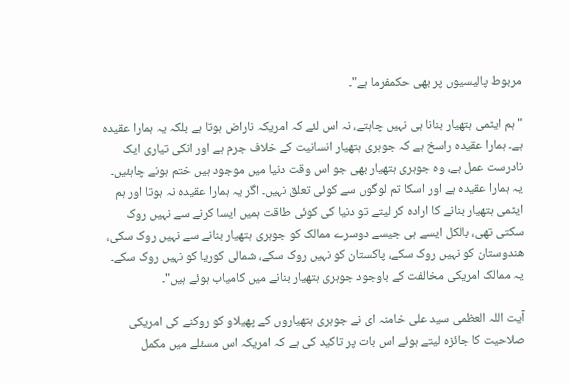مربوط پالیسیوں پر بھی حکمفرما ہے"۔

"ہم ایٹمی ہتھیار بنانا ہی نہیں چاہتے، نہ اس لئے کہ امریکہ ناراض ہوتا ہے بلکہ یہ ہمارا عقیدہ ہے۔ ہمارا عقیدہ راسخ ہے کہ جوہری ہتھیار انسانیت کے خلاف جرم ہے اور انکی تیاری ایک نادرست عمل ہے، وہ جوہری ہتھیار بھی جو اس وقت دنیا میں موجود ہیں ختم ہونے چاہئیں۔ یہ ہمارا عقیدہ ہے اور اسکا تم لوگوں سے کوئی تعلق نہیں۔ اگر یہ ہمارا عقیدہ نہ ہوتا اور ہم ایٹمی ہتھیار بنانے کا ارادہ کر لیتے تو دنیا کی کوئی طاقت ہمیں ایسا کرنے سے نہیں روک سکتی تھی، بالکل ایسے ہی جیسے دوسرے ممالک کو جوہری ہتھیار بنانے سے نہیں روک سکی، ھندوستان کو نہیں روک سکے، پاکستان کو نہیں روک سکے، شمالی کوریا کو نہیں روک سکے۔ یہ ممالک امریکی مخالفت کے باوجود جوہری ہتھیار بنانے میں کامیاب ہوئے ہیں"۔

آیت اللہ العظمی سید علی خامنہ ای نے جوہری ہتھیاروں کے پھیلاو کو روکنے کی امریکی صلاحیت کا جائزہ لیتے ہوئے اس بات پر تاکید کی ہے کہ امریکہ اس مسئلے میں مکمل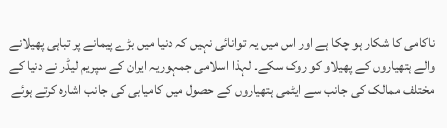ناکامی کا شکار ہو چکا ہے اور اس میں یہ توانائی نہیں کہ دنیا میں بڑے پیمانے پر تباہی پھیلانے والے ہتھیاروں کے پھیلاو کو روک سکے۔ لہذا اسلامی جمہوریہ ایران کے سپریم لیڈر نے دنیا کے مختلف ممالک کی جانب سے ایٹمی ہتھیاروں کے حصول میں کامیابی کی جانب اشارہ کرتے ہوئے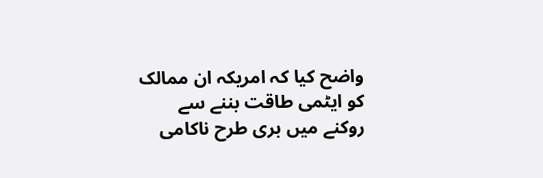واضح کیا کہ امریکہ ان ممالک کو ایٹمی طاقت بننے سے روکنے میں بری طرح ناکامی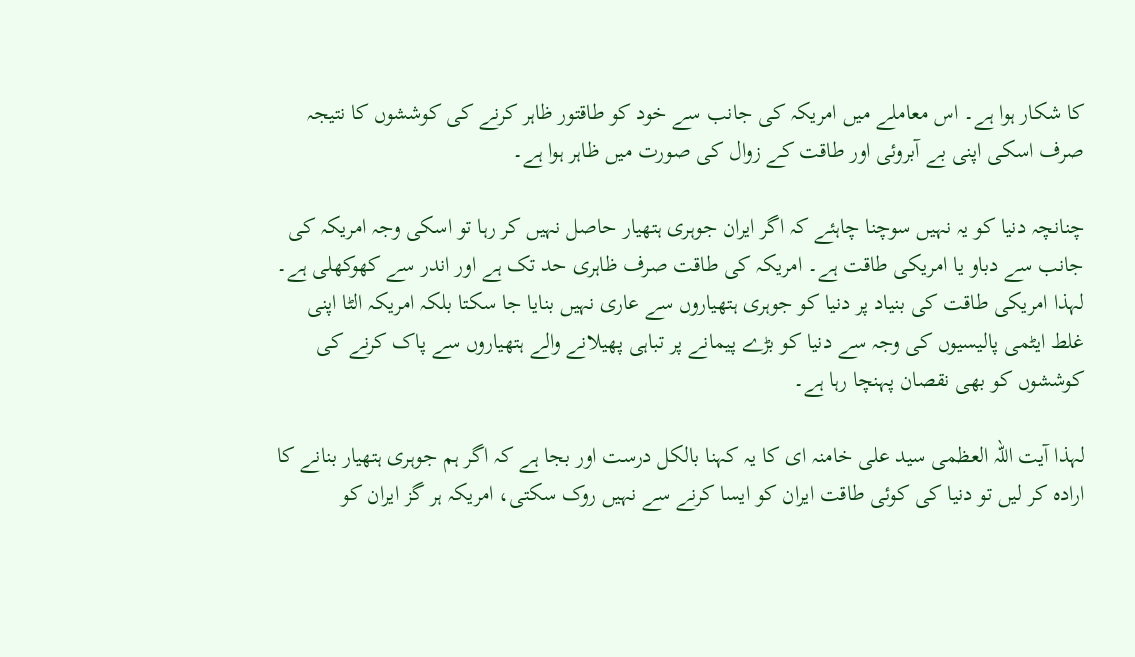کا شکار ہوا ہے۔ اس معاملے میں امریکہ کی جانب سے خود کو طاقتور ظاہر کرنے کی کوششوں کا نتیجہ صرف اسکی اپنی بے آبروئی اور طاقت کے زوال کی صورت میں ظاہر ہوا ہے۔

چنانچہ دنیا کو یہ نہیں سوچنا چاہئے کہ اگر ایران جوہری ہتھیار حاصل نہیں کر رہا تو اسکی وجہ امریکہ کی جانب سے دباو یا امریکی طاقت ہے۔ امریکہ کی طاقت صرف ظاہری حد تک ہے اور اندر سے کھوکھلی ہے۔ لہذا امریکی طاقت کی بنیاد پر دنیا کو جوہری ہتھیاروں سے عاری نہیں بنایا جا سکتا بلکہ امریکہ الٹا اپنی غلط ایٹمی پالیسیوں کی وجہ سے دنیا کو بڑے پیمانے پر تباہی پھیلانے والے ہتھیاروں سے پاک کرنے کی کوششوں کو بھی نقصان پہنچا رہا ہے۔

لہذا آیت اللہ العظمی سید علی خامنہ ای کا یہ کہنا بالکل درست اور بجا ہے کہ اگر ہم جوہری ہتھیار بنانے کا ارادہ کر لیں تو دنیا کی کوئی طاقت ایران کو ایسا کرنے سے نہیں روک سکتی، امریکہ ہر گز ایران کو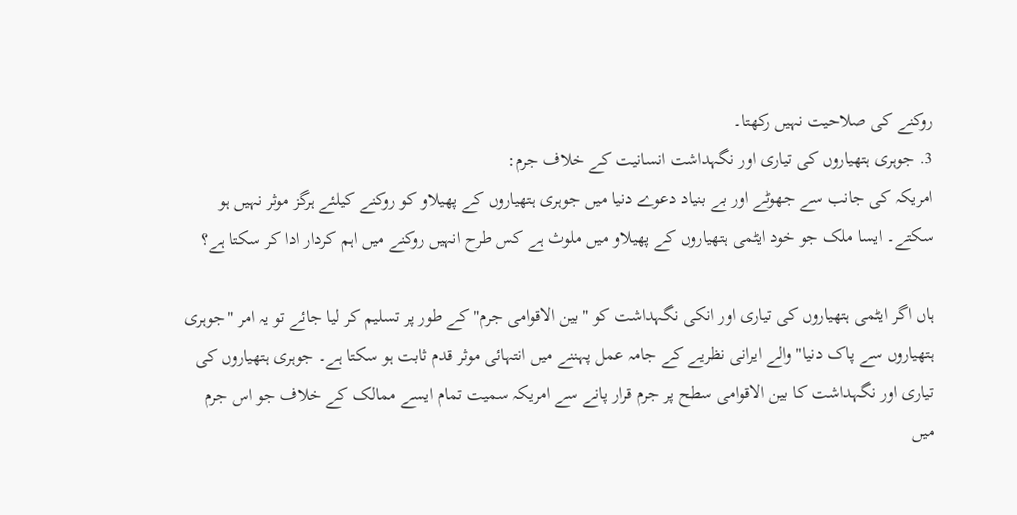روکنے کی صلاحیت نہیں رکھتا۔
3. جوہری ہتھیاروں کی تیاری اور نگہداشت انسانیت کے خلاف جرم:
امریکہ کی جانب سے جھوٹے اور بے بنیاد دعوے دنیا میں جوہری ہتھیاروں کے پھیلاو کو روکنے کیلئے ہرگز موثر نہیں ہو سکتے۔ ایسا ملک جو خود ایٹمی ہتھیاروں کے پھیلاو میں ملوث ہے کس طرح انہیں روکنے میں اہم کردار ادا کر سکتا ہے؟

ہاں اگر ایٹمی ہتھیاروں کی تیاری اور انکی نگہداشت کو "بین الاقوامی جرم" کے طور پر تسلیم کر لیا جائے تو یہ امر "جوہری ہتھیاروں سے پاک دنیا" والے ایرانی نظریے کے جامہ عمل پہننے میں انتہائی موثر قدم ثابت ہو سکتا ہے۔ جوہری ہتھیاروں کی تیاری اور نگہداشت کا بین الاقوامی سطح پر جرم قرار پانے سے امریکہ سمیت تمام ایسے ممالک کے خلاف جو اس جرم میں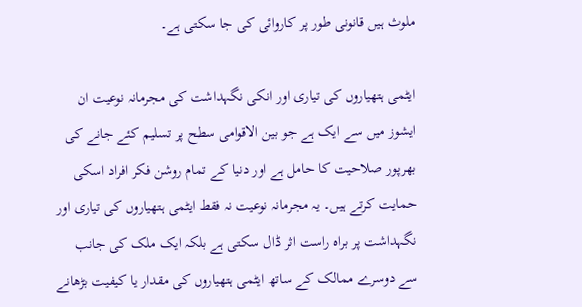ملوث ہیں قانونی طور پر کاروائی کی جا سکتی ہے۔

ایٹمی ہتھیاروں کی تیاری اور انکی نگہداشت کی مجرمانہ نوعیت ان ایشوز میں سے ایک ہے جو بین الاقوامی سطح پر تسلیم کئے جانے کی بھرپور صلاحیت کا حامل ہے اور دنیا کے تمام روشن فکر افراد اسکی حمایت کرتے ہیں۔ یہ مجرمانہ نوعیت نہ فقط ایٹمی ہتھیاروں کی تیاری اور نگہداشت پر براہ راست اثر ڈال سکتی ہے بلکہ ایک ملک کی جانب سے دوسرے ممالک کے ساتھ ایٹمی ہتھیاروں کی مقدار یا کیفیت بڑھانے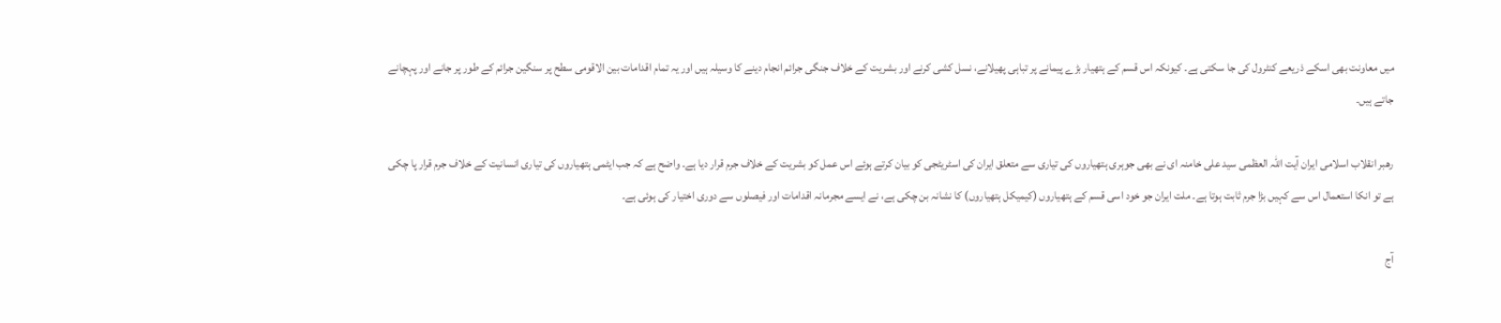میں معاونت بھی اسکے ذریعے کنٹرول کی جا سکتی ہے۔ کیونکہ اس قسم کے ہتھیار بڑے پیمانے پر تباہی پھیلانے، نسل کشی کرنے اور بشریت کے خلاف جنگی جرائم انجام دینے کا وسیلہ ہیں اور یہ تمام اقدامات بین الاقومی سطح پر سنگین جرائم کے طور پر جانے اور پہچانے جاتے ہیں۔

رھبر انقلاب اسلامی ایران آیت اللہ العظمی سید علی خامنہ ای نے بھی جوہری ہتھیاروں کی تیاری سے متعلق ایران کی اسٹریٹجی کو بیان کرتے ہوئے اس عمل کو بشریت کے خلاف جرم قرار دیا ہے۔ واضح ہے کہ جب ایٹمی ہتھیاروں کی تیاری انسانیت کے خلاف جرم قرار پا چکی ہے تو انکا استعمال اس سے کہیں بڑا جرم ثابت ہوتا ہے۔ ملت ایران جو خود اسی قسم کے ہتھیاروں (کیمیکل ہتھیاروں) کا نشانہ بن چکی ہے، نے ایسے مجرمانہ اقدامات اور فیصلوں سے دوری اختیار کی ہوئی ہے۔

آج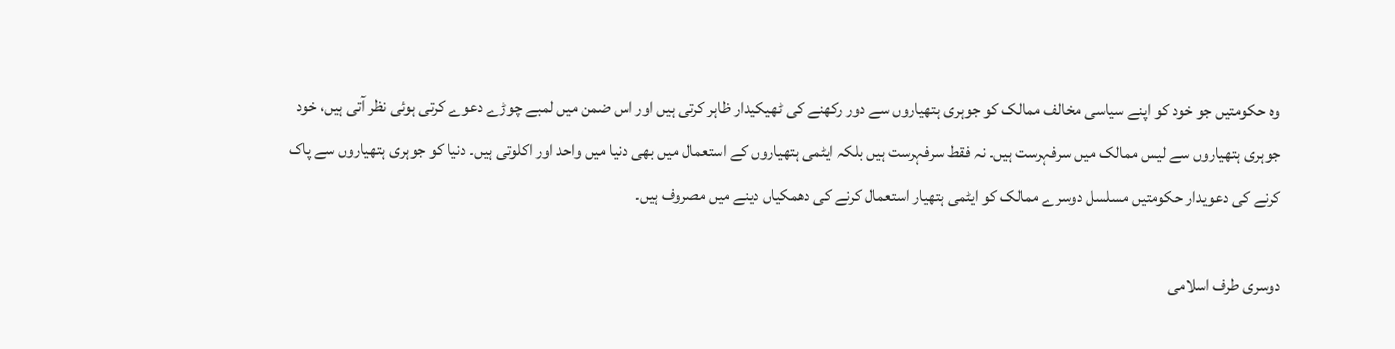وہ حکومتیں جو خود کو اپنے سیاسی مخالف ممالک کو جوہری ہتھیاروں سے دور رکھنے کی ٹھیکیدار ظاہر کرتی ہیں اور اس ضمن میں لمبے چوڑے دعوے کرتی ہوئی نظر آتی ہیں، خود جوہری ہتھیاروں سے لیس ممالک میں سرفہرست ہیں۔ نہ فقط سرفہرست ہیں بلکہ ایٹمی ہتھیاروں کے استعمال میں بھی دنیا میں واحد اور اکلوتی ہیں۔ دنیا کو جوہری ہتھیاروں سے پاک کرنے کی دعویدار حکومتیں مسلسل دوسرے ممالک کو ایٹمی ہتھیار استعمال کرنے کی دھمکیاں دینے میں مصروف ہیں۔

دوسری طرف اسلامی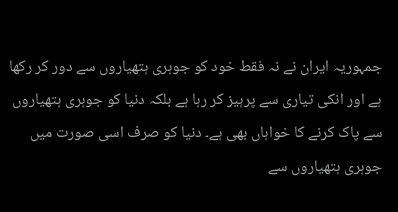جمہوریہ ایران نے نہ فقط خود کو جوہری ہتھیاروں سے دور کر رکھا ہے اور انکی تیاری سے پرہیز کر رہا ہے بلکہ دنیا کو جوہری ہتھیاروں سے پاک کرنے کا خواہاں بھی ہے۔ دنیا کو صرف اسی صورت میں جوہری ہتھیاروں سے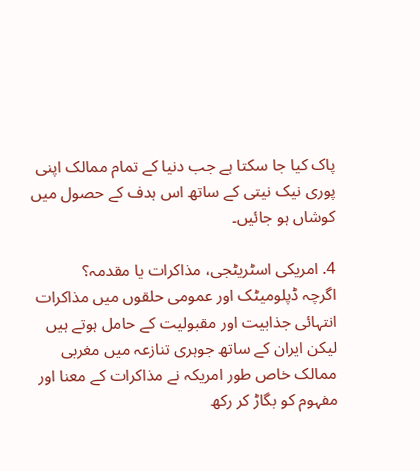پاک کیا جا سکتا ہے جب دنیا کے تمام ممالک اپنی پوری نیک نیتی کے ساتھ اس ہدف کے حصول میں کوشاں ہو جائیں۔

4. امریکی اسٹریٹجی، مذاکرات یا مقدمہ؟
اگرچہ ڈپلومیٹک اور عمومی حلقوں میں مذاکرات انتہائی جذابیت اور مقبولیت کے حامل ہوتے ہیں لیکن ایران کے ساتھ جوہری تنازعہ میں مغربی ممالک خاص طور امریکہ نے مذاکرات کے معنا اور مفہوم کو بگاڑ کر رکھ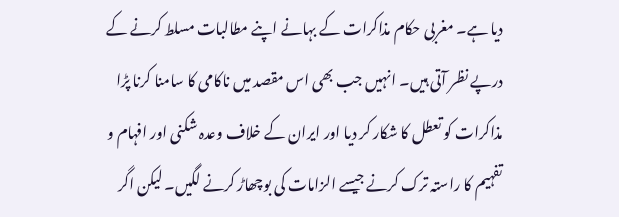دیا ہے۔ مغربی حکام مذاکرات کے بہانے اپنے مطالبات مسلط کرنے کے درپے نظر آتی ہیں۔ انہیں جب بھی اس مقصد میں ناکامی کا سامنا کرنا پڑا مذاکرات کو تعطل کا شکار کر دیا اور ایران کے خلاف وعدہ شکنی اور افہام و تفہیم کا راستہ ترک کرنے جیسے الزامات کی بوچھاڑ کرنے لگیں۔ لیکن اگر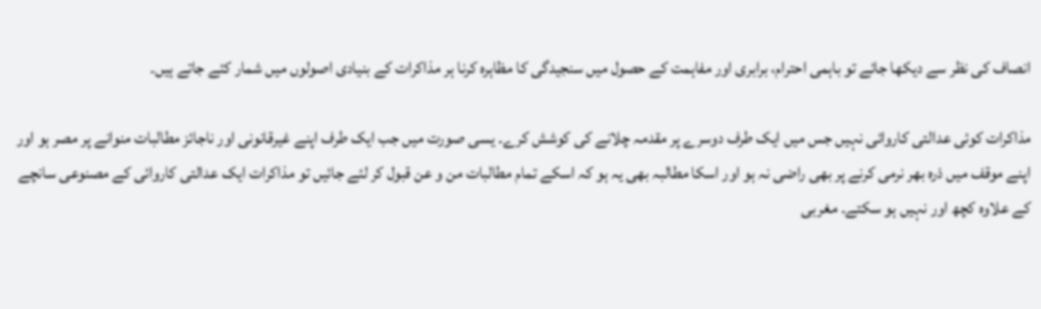انصاف کی نظر سے دیکھا جائے تو باہمی احترام، برابری اور مفاہمت کے حصول میں سنجیدگی کا مظاہرہ کرنا ہر مذاکرات کے بنیادی اصولوں میں شمار کئے جاتے ہیں۔

مذاکرات کوئی عدالتی کاروائی نہیں جس میں ایک طرف دوسرے پر مقدمہ چلانے کی کوشش کرے۔ یسی صورت میں جب ایک طرف اپنے غیرقانونی اور ناجائز مطالبات منوانے پر مصر ہو اور اپنے موقف میں ذرہ بھر نرمی کرنے پر بھی راضی نہ ہو اور اسکا مطالبہ بھی یہ ہو کہ اسکے تمام مطالبات من و عن قبول کر لئے جائیں تو مذاکرات ایک عدالتی کاروائی کے مصنوعی سانچے کے علاوہ کچھ اور نہیں ہو سکتے۔ مغربی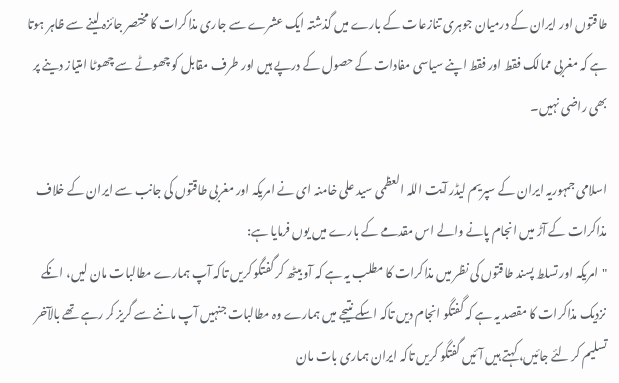طاقتوں اور ایران کے درمیان جوہری تنازعات کے بارے میں گذشتہ ایک عشرے سے جاری مذاکرات کا مختصر جائزہ لینے سے ظاہر ہوتا ہے کہ مغربی ممالک فقط اور فقط اپنے سیاسی مفادات کے حصول کے درپے ہیں اور طرف مقابل کو چھوٹے سے چھوٹا امتیاز دینے پر بھی راضی نہیں۔

اسلامی جمہوریہ ایران کے سپریم لیڈر آیت اللہ العظمی سید علی خامنہ ای نے امریکہ اور مغربی طاقتوں کی جانب سے ایران کے خلاف مذاکرات کے آڑ میں انجام پانے والے اس مقدمے کے بارے میں یوں فرمایا ہے:
"امریکہ اور تسلط پسند طاقتوں کی نظر میں مذاکرات کا مطلب یہ ہے کہ آو بیٹھ کر گفتگو کریں تاکہ آپ ہمارے مطالبات مان لیں، انکے نزدیک مذاکرات کا مقصد یہ ہے کہ گفتگو انجام دیں تاکہ اسکے نتیجے میں ہمارے وہ مطالبات جنہیں آپ ماننے سے گریز کر رہے تھے بالآخر تسلیم کر لئے جائیں، کہتے ہیں آئیں گفتگو کریں تاکہ ایران ہماری بات مان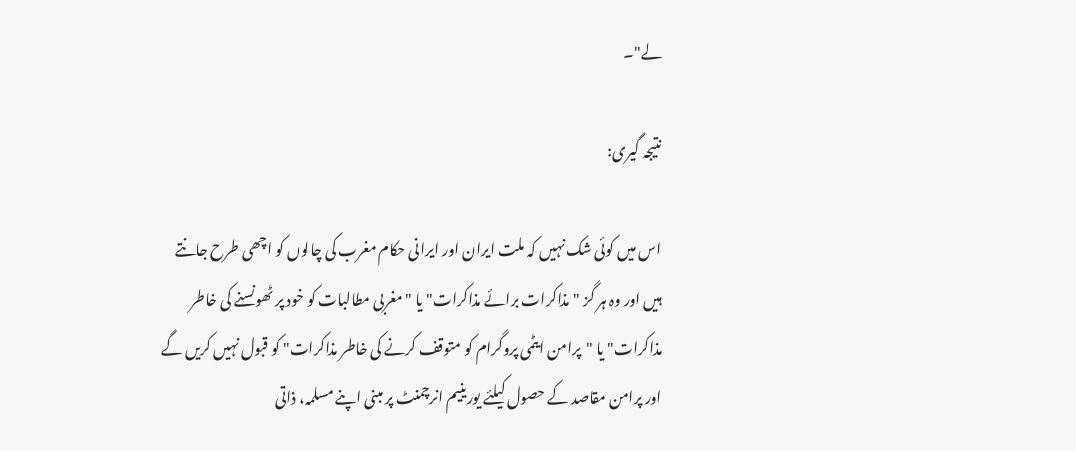لے"۔

نتیجہ گیری:

اس میں کوئی شک نہیں کہ ملت ایران اور ایرانی حکام مغرب کی چالوں کو اچھی طرح جانتے ہیں اور وہ ہر گز "مذاکرات برائے مذاکرات" یا "مغربی مطالبات کو خود پر ٹھونسنے کی خاطر مذاکرات" یا "پرامن ایٹمی پروگرام کو متوقف کرنے کی خاطر مذاکرات" کو قبول نہیں کریں گے اور پرامن مقاصد کے حصول کیلئے یورینیم انرچمنٹ پر مبنی اپنے مسلمہ، ذاتی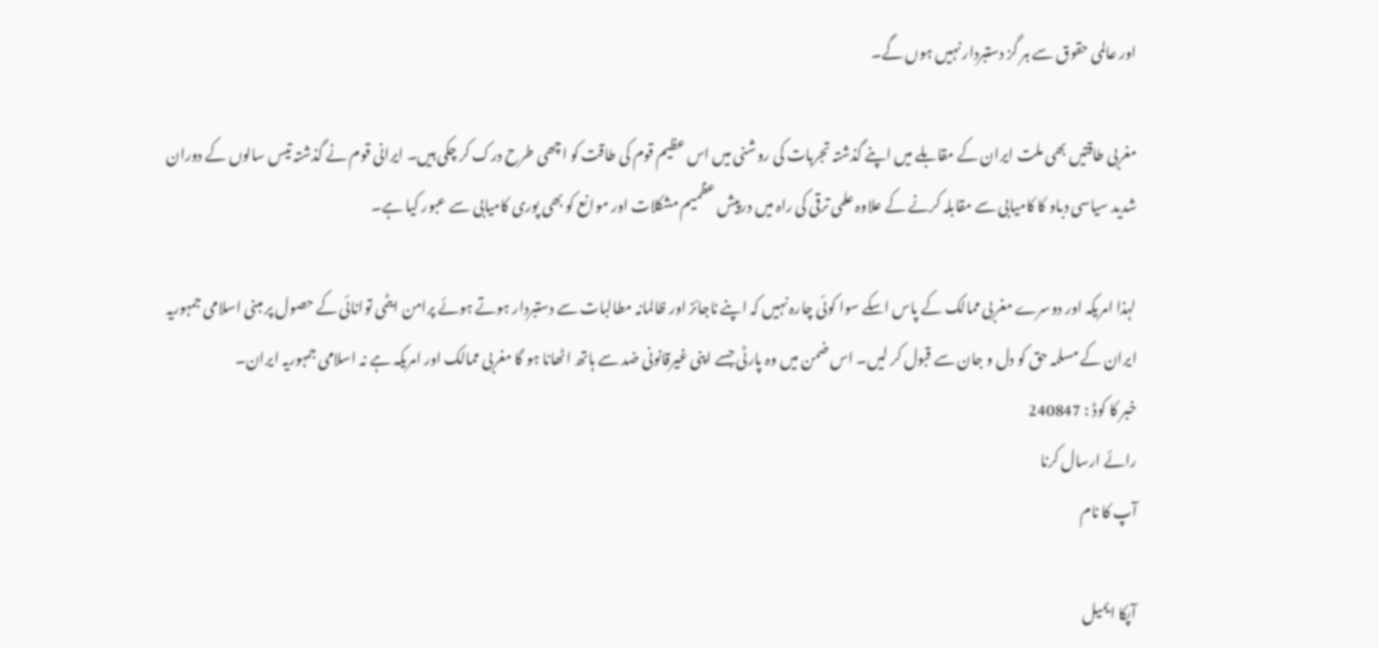اور عالمی حقوق سے ہر گز دستبردار نہیں ہوں گے۔

مغربی طاقتیں بھی ملت ایران کے مقابلے میں اپنے گذشتہ تجربات کی روشنی میں اس عظیم قوم کی طاقت کو اچھی طرح درک کر چکی ہیں۔ ایرانی قوم نے گذشتہ تیس سالوں کے دوران شدید سیاسی دباو کا کامیابی سے مقابلہ کرنے کے علاوہ علمی ترقی کی راہ میں درپیش عظمیم مشکلات اور موانع کو بھی پوری کامیابی سے عبور کیا ہے۔

لہذا امریکہ اور دوسرے مغربی ممالک کے پاس اسکے سوا کوئی چارہ نہیں کہ اپنے ناجائز اور ظالمانہ مطالبات سے دستبردار ہوتے ہوئے پرامن ایٹمی توانائی کے حصول پر مبنی اسلامی جمہوریہ ایران کے مسلمہ حق کو دل و جان سے قبول کر لیں۔ اس ضمن میں وہ پارٹی جسے اپنی غیرقانونی ضد سے ہاتھ اٹھانا ہو گا مغربی ممالک اور امریکہ ہے نہ اسلامی جمہوریہ ایران۔
خبر کا کوڈ : 240847
رائے ارسال کرنا
آپ کا نام

آپکا ایمیل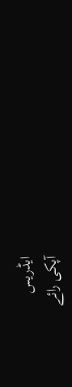ایڈریس
آپکی رائے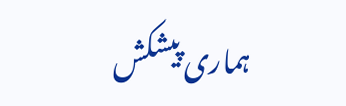ہماری پیشکش